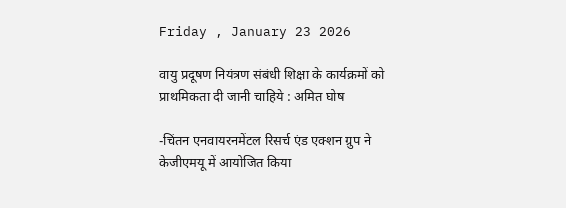Friday , January 23 2026

वायु प्रदूषण नियंत्रण संबंधी शिक्षा के कार्यक्रमों को प्राथमिकता दी जानी चाहिये : अमित घोष

-चिंतन एनवायरनमेंटल रिसर्च एंड एक्शन ग्रुप ने केजीएमयू में आयोजित किया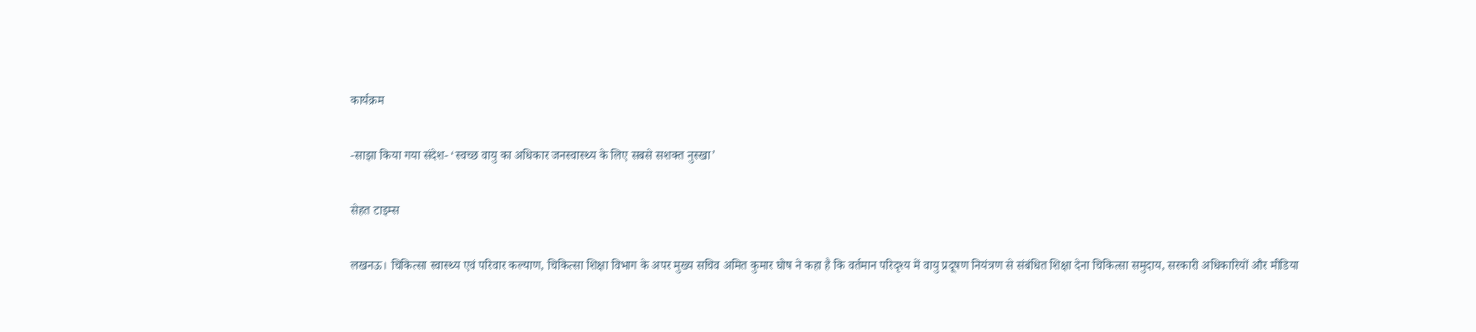कार्यक्रम

-साझा किया गया संदेश- ‘स्वच्छ वायु का अधिकार जनस्वास्थ्य के लिए सबसे सशक्त नुस्खा’

सेहत टाइम्स

लखनऊ। चिकित्सा स्वास्थ्य एवं परिवार कल्याण, चिकित्सा शिक्षा विभाग के अपर मुख्य सचिव अमित कुमार घोष ने कहा है कि वर्तमान परिदृश्य में वायु प्रदूषण नियंत्रण से संबंधित शिक्षा देना चिकित्सा समुदाय, सरकारी अधिकारियों और मीडिया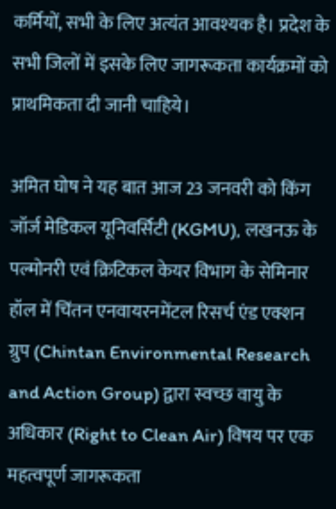कर्मियों, सभी के लिए अत्यंत आवश्यक है। प्रदेश के सभी जिलों में इसके लिए जागरूकता कार्यक्रमों को प्राथमिकता दी जानी चाहिये।

अमित घोष ने यह बात आज 23 जनवरी को किंग जॉर्ज मेडिकल यूनिवर्सिटी (KGMU), लखनऊ के पल्मोनरी एवं क्रिटिकल केयर विभाग के सेमिनार हॉल में चिंतन एनवायरनमेंटल रिसर्च एंड एक्शन ग्रुप (Chintan Environmental Research and Action Group) द्वारा स्वच्छ वायु के अधिकार (Right to Clean Air) विषय पर एक महत्वपूर्ण जागरूकता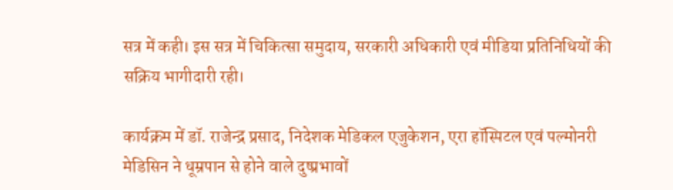सत्र में कही। इस सत्र में चिकित्सा समुदाय, सरकारी अधिकारी एवं मीडिया प्रतिनिधियों की सक्रिय भागीदारी रही।

कार्यक्रम में डॉ. राजेन्द्र प्रसाद, निदेशक मेडिकल एजुकेशन, एरा हॉस्पिटल एवं पल्मोनरी मेडिसिन ने धूम्रपान से होने वाले दुष्प्रभावों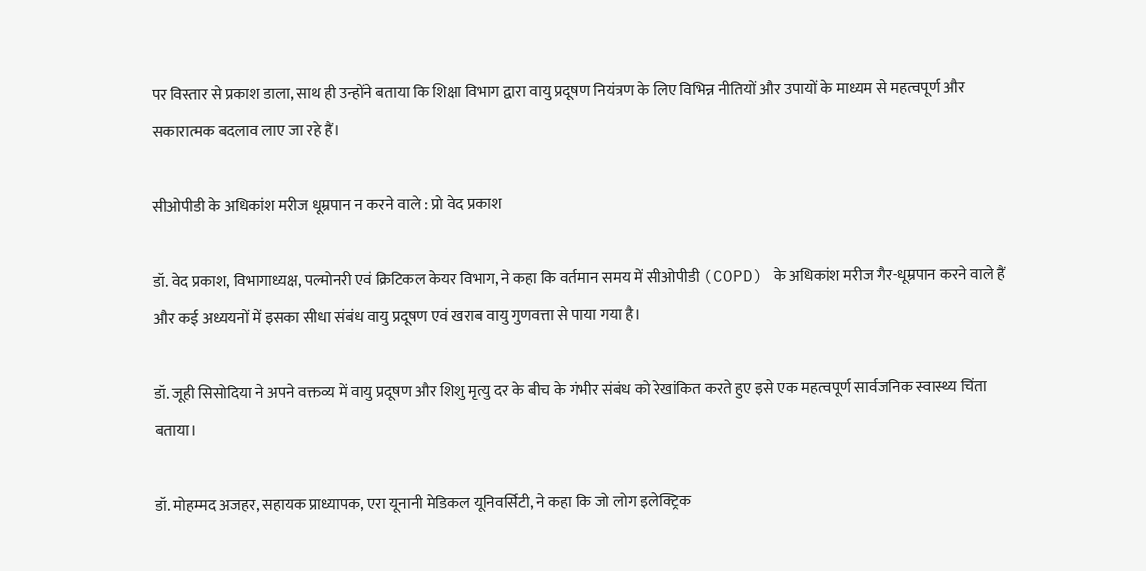पर विस्तार से प्रकाश डाला, साथ ही उन्होंने बताया कि शिक्षा विभाग द्वारा वायु प्रदूषण नियंत्रण के लिए विभिन्न नीतियों और उपायों के माध्यम से महत्वपूर्ण और सकारात्मक बदलाव लाए जा रहे हैं।

सीओपीडी के अधिकांश मरीज धूम्रपान न करने वाले : प्रो वेद प्रकाश

डॉ. वेद प्रकाश, विभागाध्यक्ष, पल्मोनरी एवं क्रिटिकल केयर विभाग, ने कहा कि वर्तमान समय में सीओपीडी (COPD) के अधिकांश मरीज गैर-धूम्रपान करने वाले हैं और कई अध्ययनों में इसका सीधा संबंध वायु प्रदूषण एवं खराब वायु गुणवत्ता से पाया गया है।

डॉ. जूही सिसोदिया ने अपने वक्तव्य में वायु प्रदूषण और शिशु मृत्यु दर के बीच के गंभीर संबंध को रेखांकित करते हुए इसे एक महत्वपूर्ण सार्वजनिक स्वास्थ्य चिंता बताया।

डॉ. मोहम्मद अजहर, सहायक प्राध्यापक, एरा यूनानी मेडिकल यूनिवर्सिटी, ने कहा कि जो लोग इलेक्ट्रिक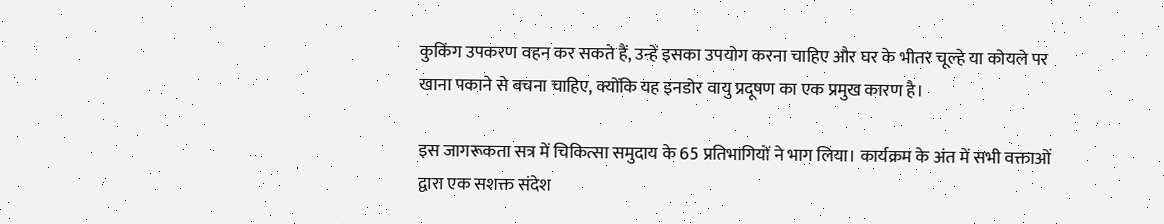कुकिंग उपकरण वहन कर सकते हैं, उन्हें इसका उपयोग करना चाहिए और घर के भीतर चूल्हे या कोयले पर खाना पकाने से बचना चाहिए, क्योंकि यह इनडोर वायु प्रदूषण का एक प्रमुख कारण है।

इस जागरूकता सत्र में चिकित्सा समुदाय के 65 प्रतिभागियों ने भाग लिया। कार्यक्रम के अंत में सभी वक्ताओं द्वारा एक सशक्त संदेश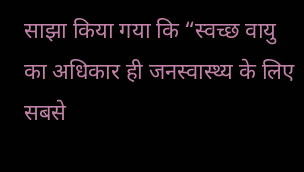साझा किया गया कि “स्वच्छ वायु का अधिकार ही जनस्वास्थ्य के लिए सबसे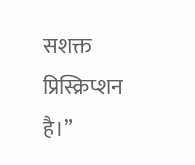सशक्त प्रिस्क्रिप्शन है।”